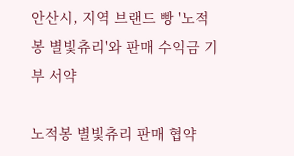안산시, 지역 브랜드 빵 '노적봉 별빛츄리'와 판매 수익금 기부 서약

노적봉 별빛츄리 판매 협약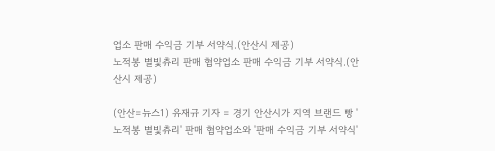업소 판매 수익금 기부 서약식.(안산시 제공)
노적봉 별빛츄리 판매 협약업소 판매 수익금 기부 서약식.(안산시 제공)

(안산=뉴스1) 유재규 기자 = 경기 안산시가 지역 브랜드 빵 '노적봉 별빛츄리' 판매 협약업소와 '판매 수익금 기부 서약식'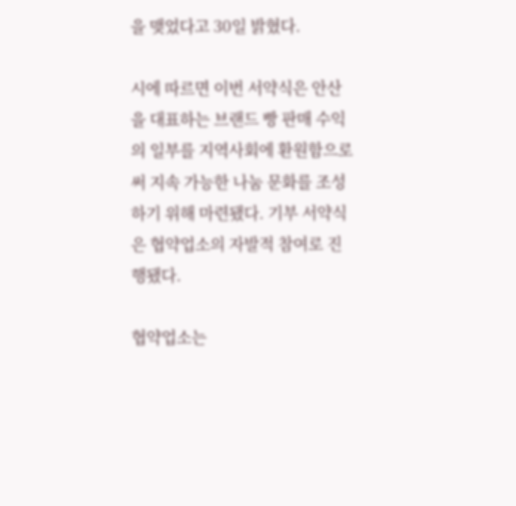을 맺었다고 30일 밝혔다.

시에 따르면 이번 서약식은 안산을 대표하는 브랜드 빵 판매 수익의 일부를 지역사회에 환원함으로써 지속 가능한 나눔 문화를 조성하기 위해 마련됐다. 기부 서약식은 협약업소의 자발적 참여로 진행됐다.

협약업소는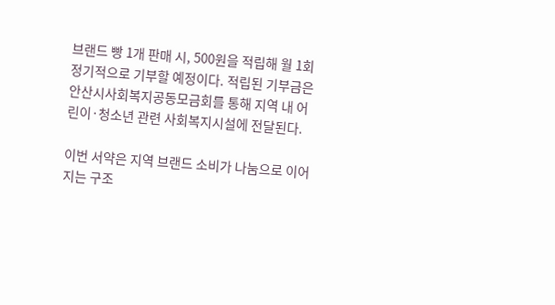브랜드 빵 1개 판매 시, 500원을 적립해 월 1회 정기적으로 기부할 예정이다. 적립된 기부금은 안산시사회복지공동모금회를 통해 지역 내 어린이·청소년 관련 사회복지시설에 전달된다.

이번 서약은 지역 브랜드 소비가 나눔으로 이어지는 구조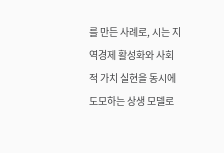를 만든 사례로, 시는 지역경제 활성화와 사회적 가치 실현을 동시에 도모하는 상생 모델로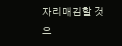자리매김할 것으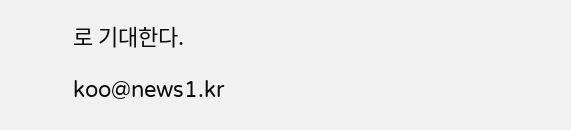로 기대한다.

koo@news1.kr